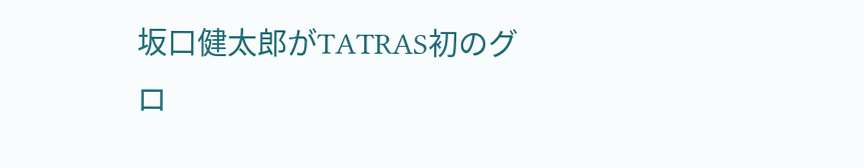坂口健太郎がTATRAS初のグロ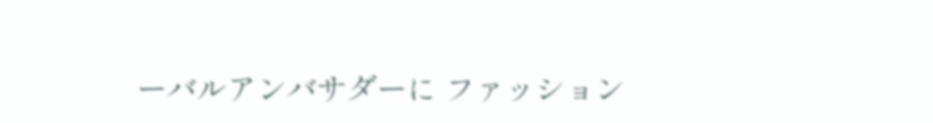ーバルアンバサダーに ファッション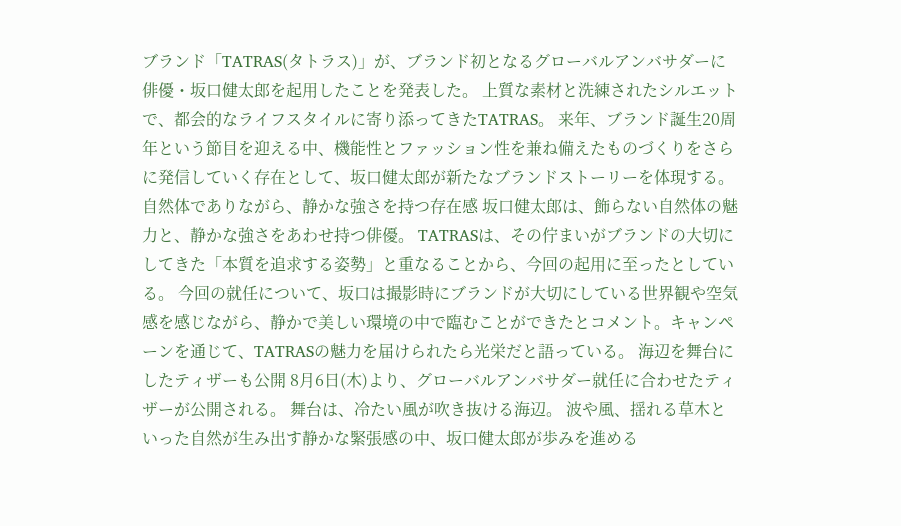ブランド「TATRAS(タトラス)」が、ブランド初となるグローバルアンバサダーに俳優・坂口健太郎を起用したことを発表した。 上質な素材と洗練されたシルエットで、都会的なライフスタイルに寄り添ってきたTATRAS。 来年、ブランド誕生20周年という節目を迎える中、機能性とファッション性を兼ね備えたものづくりをさらに発信していく存在として、坂口健太郎が新たなブランドストーリーを体現する。 自然体でありながら、静かな強さを持つ存在感 坂口健太郎は、飾らない自然体の魅力と、静かな強さをあわせ持つ俳優。 TATRASは、その佇まいがブランドの大切にしてきた「本質を追求する姿勢」と重なることから、今回の起用に至ったとしている。 今回の就任について、坂口は撮影時にブランドが大切にしている世界観や空気感を感じながら、静かで美しい環境の中で臨むことができたとコメント。キャンペーンを通じて、TATRASの魅力を届けられたら光栄だと語っている。 海辺を舞台にしたティザーも公開 8月6日(木)より、グローバルアンバサダー就任に合わせたティザーが公開される。 舞台は、冷たい風が吹き抜ける海辺。 波や風、揺れる草木といった自然が生み出す静かな緊張感の中、坂口健太郎が歩みを進める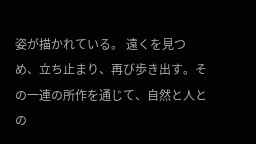姿が描かれている。 遠くを見つめ、立ち止まり、再び歩き出す。その一連の所作を通じて、自然と人との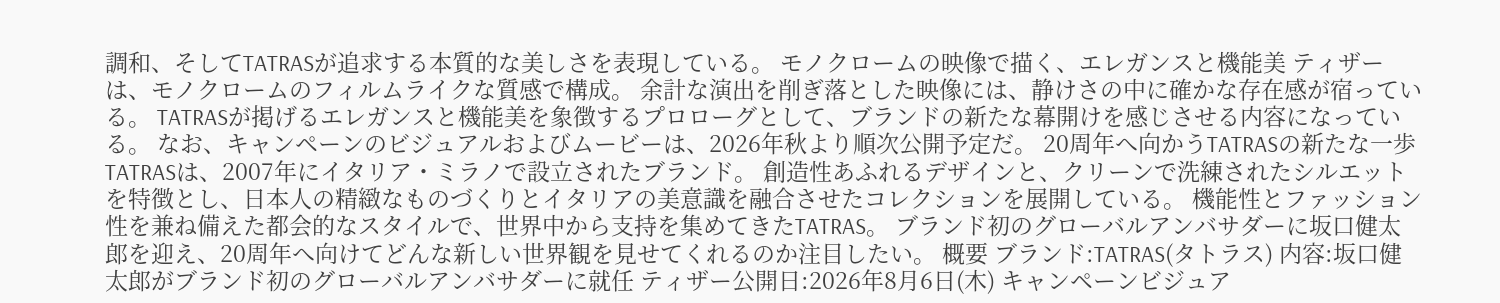調和、そしてTATRASが追求する本質的な美しさを表現している。 モノクロームの映像で描く、エレガンスと機能美 ティザーは、モノクロームのフィルムライクな質感で構成。 余計な演出を削ぎ落とした映像には、静けさの中に確かな存在感が宿っている。 TATRASが掲げるエレガンスと機能美を象徴するプロローグとして、ブランドの新たな幕開けを感じさせる内容になっている。 なお、キャンペーンのビジュアルおよびムービーは、2026年秋より順次公開予定だ。 20周年へ向かうTATRASの新たな一歩 TATRASは、2007年にイタリア・ミラノで設立されたブランド。 創造性あふれるデザインと、クリーンで洗練されたシルエットを特徴とし、日本人の精緻なものづくりとイタリアの美意識を融合させたコレクションを展開している。 機能性とファッション性を兼ね備えた都会的なスタイルで、世界中から支持を集めてきたTATRAS。 ブランド初のグローバルアンバサダーに坂口健太郎を迎え、20周年へ向けてどんな新しい世界観を見せてくれるのか注目したい。 概要 ブランド:TATRAS(タトラス) 内容:坂口健太郎がブランド初のグローバルアンバサダーに就任 ティザー公開日:2026年8月6日(木) キャンペーンビジュア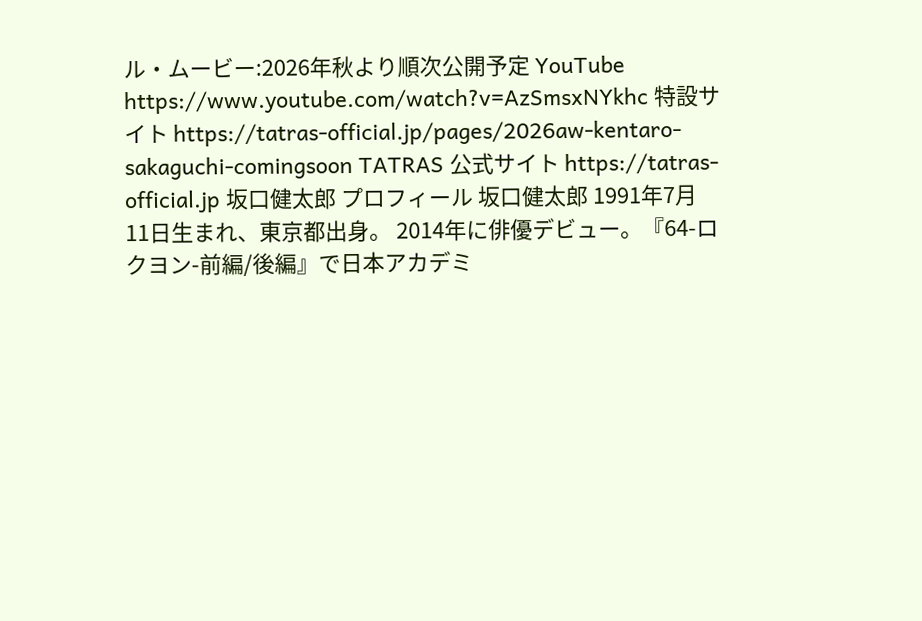ル・ムービー:2026年秋より順次公開予定 YouTube https://www.youtube.com/watch?v=AzSmsxNYkhc 特設サイト https://tatras-official.jp/pages/2026aw-kentaro-sakaguchi-comingsoon TATRAS 公式サイト https://tatras-official.jp 坂口健太郎 プロフィール 坂口健太郎 1991年7月11日生まれ、東京都出身。 2014年に俳優デビュー。『64-ロクヨン-前編/後編』で日本アカデミ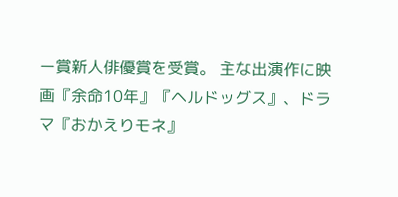ー賞新人俳優賞を受賞。 主な出演作に映画『余命10年』『ヘルドッグス』、ドラマ『おかえりモネ』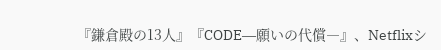『鎌倉殿の13人』『CODE―願いの代償―』、Netflixシ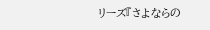リーズ『さよならの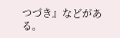つづき』などがある。